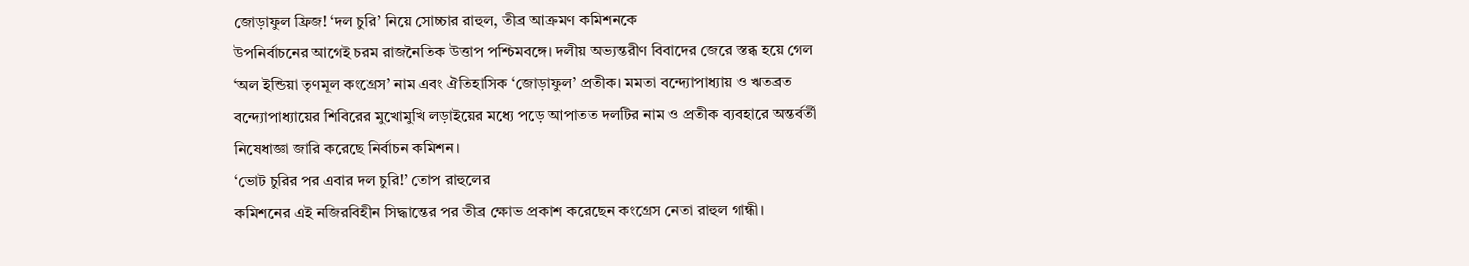জোড়াফুল ফ্রিজ! ‘দল চুরি’ নিয়ে সোচ্চার রাহুল, তীব্র আক্রমণ কমিশনকে
উপনির্বাচনের আগেই চরম রাজনৈতিক উত্তাপ পশ্চিমবঙ্গে। দলীয় অভ্যন্তরীণ বিবাদের জেরে স্তব্ধ হয়ে গেল ‘অল ইন্ডিয়া তৃণমূল কংগ্রেস’ নাম এবং ঐতিহাসিক ‘জোড়াফুল’ প্রতীক। মমতা বন্দ্যোপাধ্যায় ও ঋতব্রত বন্দ্যোপাধ্যায়ের শিবিরের মুখোমুখি লড়াইয়ের মধ্যে পড়ে আপাতত দলটির নাম ও প্রতীক ব্যবহারে অন্তর্বর্তী নিষেধাজ্ঞা জারি করেছে নির্বাচন কমিশন।
‘ভোট চুরির পর এবার দল চুরি!’ তোপ রাহুলের
কমিশনের এই নজিরবিহীন সিদ্ধান্তের পর তীব্র ক্ষোভ প্রকাশ করেছেন কংগ্রেস নেতা রাহুল গান্ধী।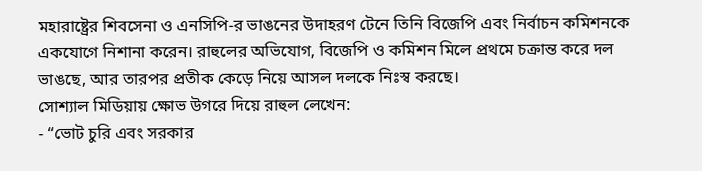মহারাষ্ট্রের শিবসেনা ও এনসিপি-র ভাঙনের উদাহরণ টেনে তিনি বিজেপি এবং নির্বাচন কমিশনকে একযোগে নিশানা করেন। রাহুলের অভিযোগ, বিজেপি ও কমিশন মিলে প্রথমে চক্রান্ত করে দল ভাঙছে, আর তারপর প্রতীক কেড়ে নিয়ে আসল দলকে নিঃস্ব করছে।
সোশ্যাল মিডিয়ায় ক্ষোভ উগরে দিয়ে রাহুল লেখেন:
- “ভোট চুরি এবং সরকার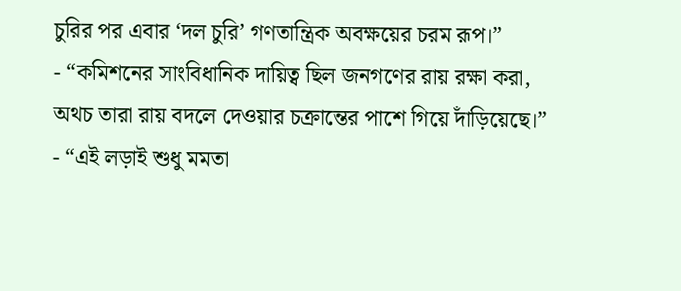চুরির পর এবার ‘দল চুরি’ গণতান্ত্রিক অবক্ষয়ের চরম রূপ।”
- “কমিশনের সাংবিধানিক দায়িত্ব ছিল জনগণের রায় রক্ষা করা, অথচ তারা রায় বদলে দেওয়ার চক্রান্তের পাশে গিয়ে দাঁড়িয়েছে।”
- “এই লড়াই শুধু মমতা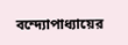বন্দ্যোপাধ্যায়ের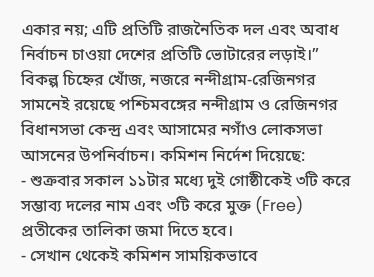একার নয়; এটি প্রতিটি রাজনৈতিক দল এবং অবাধ নির্বাচন চাওয়া দেশের প্রতিটি ভোটারের লড়াই।”
বিকল্প চিহ্নের খোঁজ, নজরে নন্দীগ্রাম-রেজিনগর
সামনেই রয়েছে পশ্চিমবঙ্গের নন্দীগ্রাম ও রেজিনগর বিধানসভা কেন্দ্র এবং আসামের নগাঁও লোকসভা আসনের উপনির্বাচন। কমিশন নির্দেশ দিয়েছে:
- শুক্রবার সকাল ১১টার মধ্যে দুই গোষ্ঠীকেই ৩টি করে সম্ভাব্য দলের নাম এবং ৩টি করে মুক্ত (Free) প্রতীকের তালিকা জমা দিতে হবে।
- সেখান থেকেই কমিশন সাময়িকভাবে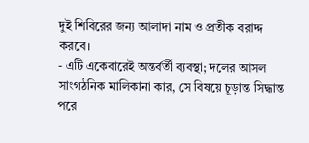দুই শিবিরের জন্য আলাদা নাম ও প্রতীক বরাদ্দ করবে।
- এটি একেবারেই অন্তর্বর্তী ব্যবস্থা; দলের আসল সাংগঠনিক মালিকানা কার, সে বিষয়ে চূড়ান্ত সিদ্ধান্ত পরে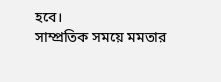হবে।
সাম্প্রতিক সময়ে মমতার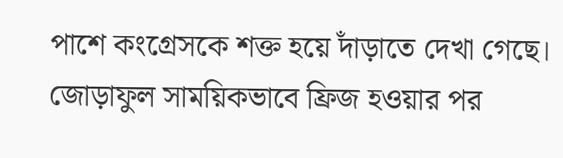পাশে কংগ্রেসকে শক্ত হয়ে দাঁড়াতে দেখা গেছে। জোড়াফুল সাময়িকভাবে ফ্রিজ হওয়ার পর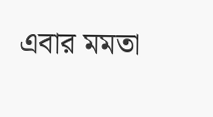এবার মমতা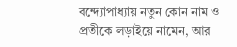বন্দ্যোপাধ্যায় নতুন কোন নাম ও প্রতীকে লড়াইয়ে নামেন, আর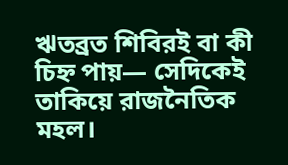ঋতব্রত শিবিরই বা কী চিহ্ন পায়— সেদিকেই তাকিয়ে রাজনৈতিক মহল।